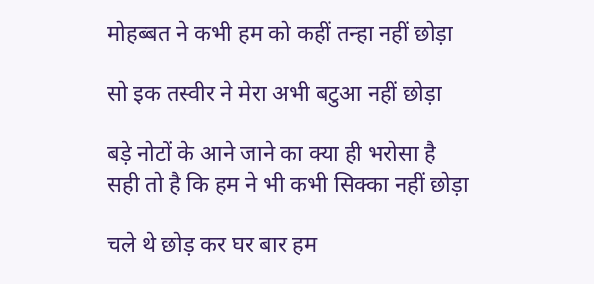मोहब्बत ने कभी हम को कहीं तन्हा नहीं छोड़ा

सो इक तस्वीर ने मेरा अभी बटुआ नहीं छोड़ा

बड़े नोटों के आने जाने का क्या ही भरोसा है
सही तो है कि हम ने भी कभी सिक्का नहीं छोड़ा

चले थे छोड़ कर घर बार हम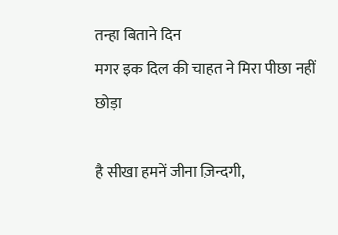तन्हा बिताने दिन
मगर इक दिल की चाहत ने मिरा पीछा नहीं छोड़ा

है सीखा हमनें जीना ज़िन्दगी,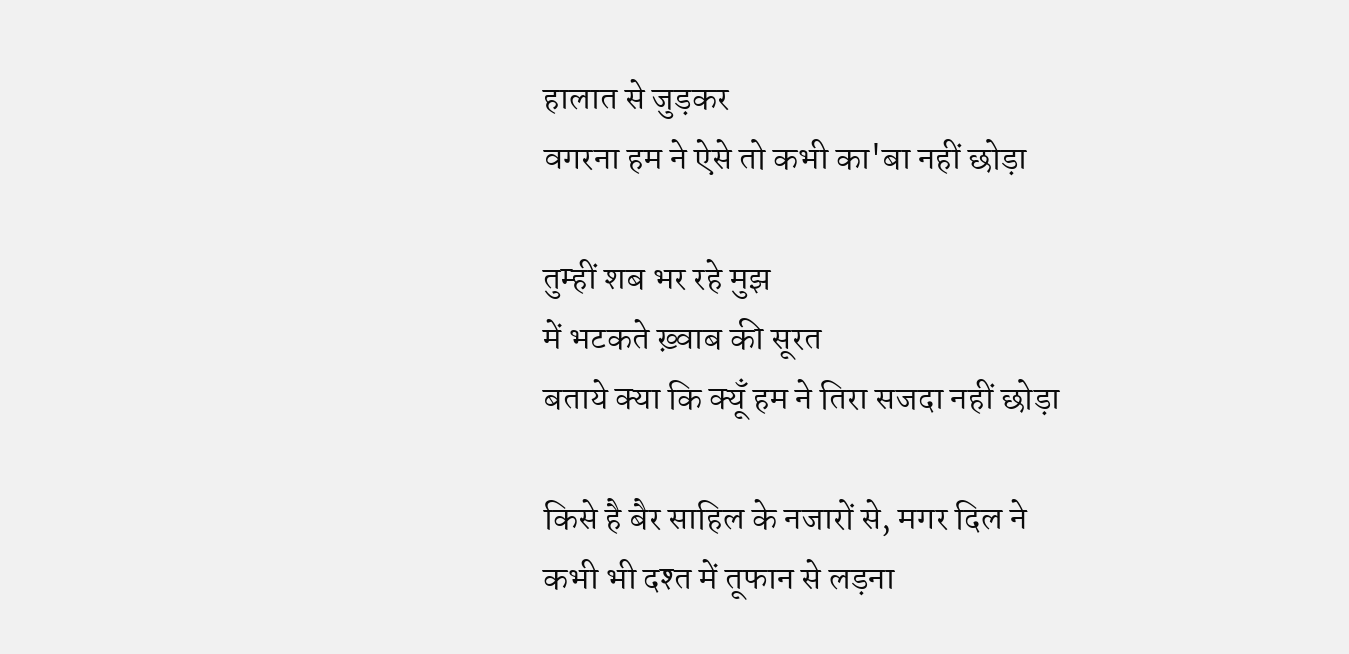हालात से जुड़कर
वगरना हम ने ऐसे तो कभी का'बा नहीं छोड़ा

तुम्हीं शब भर रहे मुझ
में भटकते ख़्वाब की सूरत
बताये क्या कि क्यूँ हम ने तिरा सजदा नहीं छोड़ा

किसे है बैर साहिल के नजारों से, मगर दिल ने
कभी भी दश्त में तूफान से लड़ना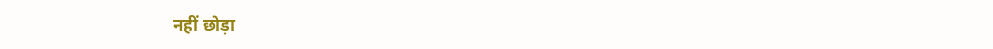नहीं छोड़ा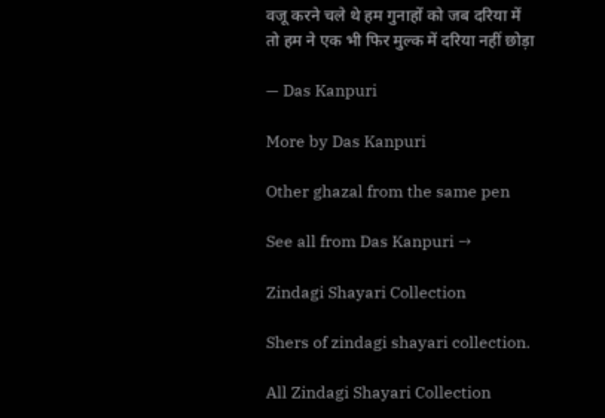वजू करने चले थे हम गुनाहों को जब दरिया में
तो हम ने एक भी फिर मुल्क में दरिया नहीं छोड़ा

— Das Kanpuri

More by Das Kanpuri

Other ghazal from the same pen

See all from Das Kanpuri →

Zindagi Shayari Collection

Shers of zindagi shayari collection.

All Zindagi Shayari Collection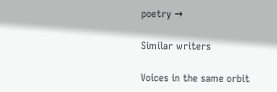poetry →

Similar writers

Voices in the same orbit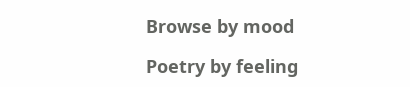Browse by mood

Poetry by feeling